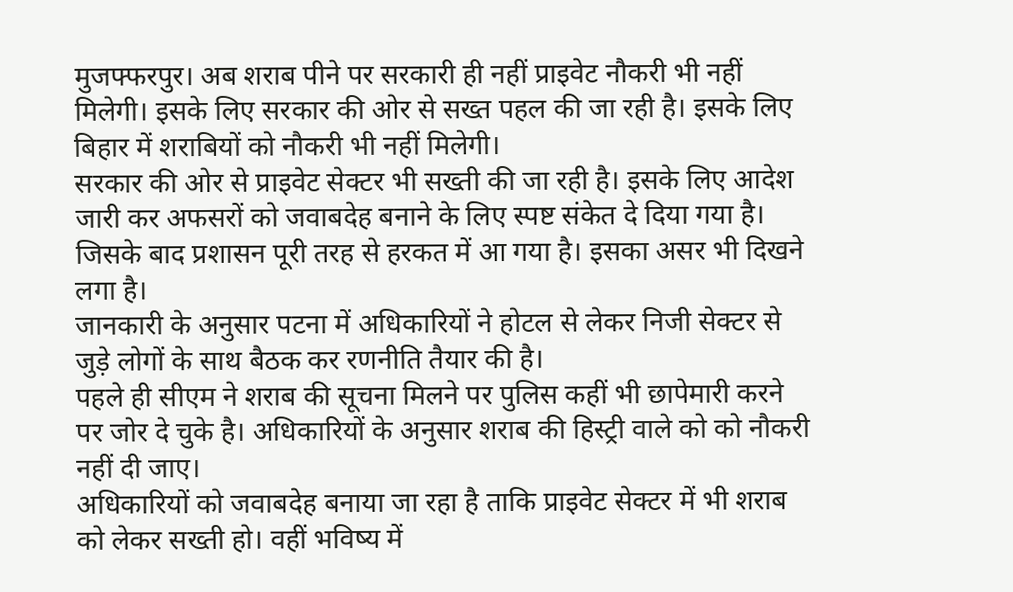मुजफ्फरपुर। अब शराब पीने पर सरकारी ही नहीं प्राइवेट नौकरी भी नहीं मिलेगी। इसके लिए सरकार की ओर से सख्त पहल की जा रही है। इसके लिए बिहार में शराबियों को नौकरी भी नहीं मिलेगी।
सरकार की ओर से प्राइवेट सेक्टर भी सख्ती की जा रही है। इसके लिए आदेश जारी कर अफसरों को जवाबदेह बनाने के लिए स्पष्ट संकेत दे दिया गया है।
जिसके बाद प्रशासन पूरी तरह से हरकत में आ गया है। इसका असर भी दिखने लगा है।
जानकारी के अनुसार पटना में अधिकारियों ने होटल से लेकर निजी सेक्टर से जुड़े लोगों के साथ बैठक कर रणनीति तैयार की है।
पहले ही सीएम ने शराब की सूचना मिलने पर पुलिस कहीं भी छापेमारी करने पर जोर दे चुके है। अधिकारियों के अनुसार शराब की हिस्ट्री वाले को को नौकरी नहीं दी जाए।
अधिकारियों को जवाबदेह बनाया जा रहा है ताकि प्राइवेट सेक्टर में भी शराब को लेकर सख्ती हो। वहीं भविष्य में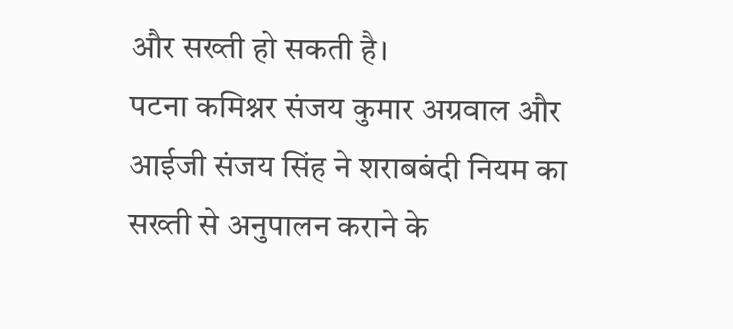और सख्ती हो सकती है।
पटना कमिश्नर संजय कुमार अग्रवाल और आईजी संजय सिंह ने शराबबंदी नियम का सख्ती से अनुपालन कराने के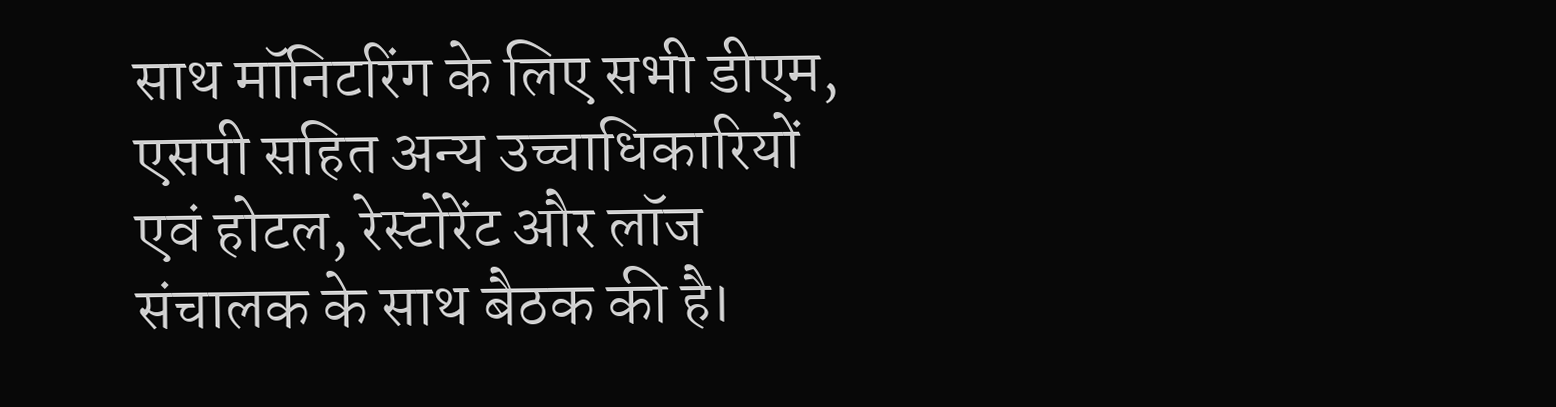साथ मॉनिटरिंग के लिए सभी डीएम, एसपी सहित अन्य उच्चाधिकारियों एवं होटल, रेस्टोरेंट और लॉज संचालक के साथ बैठक की है।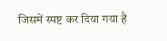जिसमें स्पष्ट कर दिया गया है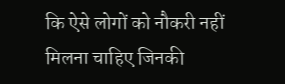कि ऐसे लोगों को नौकरी नहीं मिलना चाहिए जिनकी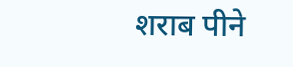शराब पीने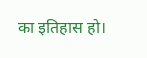का इतिहास हो।